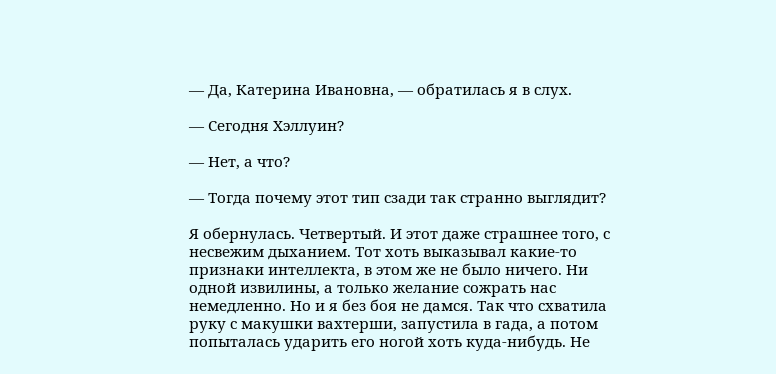— Да, Катерина Ивановна, — обратилась я в слух.

— Сегодня Хэллуин?

— Нет, а что?

— Тогда почему этот тип сзади так странно выглядит?

Я обернулась. Четвертый. И этот даже страшнее того, с несвежим дыханием. Тот хоть выказывал какие-то признаки интеллекта, в этом же не было ничего. Ни одной извилины, а только желание сожрать нас немедленно. Но и я без боя не дамся. Так что схватила руку с макушки вахтерши, запустила в гада, а потом попыталась ударить его ногой хоть куда-нибудь. Не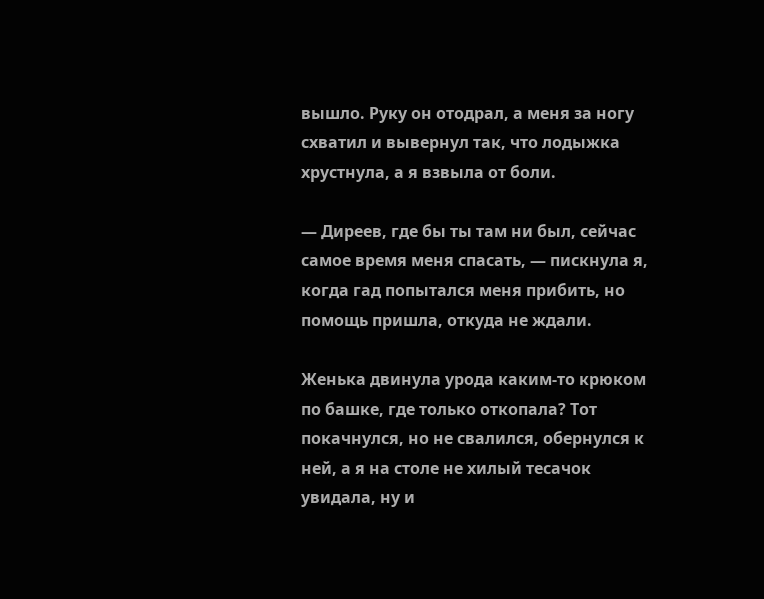вышло. Руку он отодрал, а меня за ногу схватил и вывернул так, что лодыжка хрустнула, а я взвыла от боли.

— Диреев, где бы ты там ни был, сейчас самое время меня спасать, — пискнула я, когда гад попытался меня прибить, но помощь пришла, откуда не ждали.

Женька двинула урода каким-то крюком по башке, где только откопала? Тот покачнулся, но не свалился, обернулся к ней, а я на столе не хилый тесачок увидала, ну и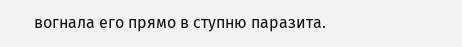вогнала его прямо в ступню паразита.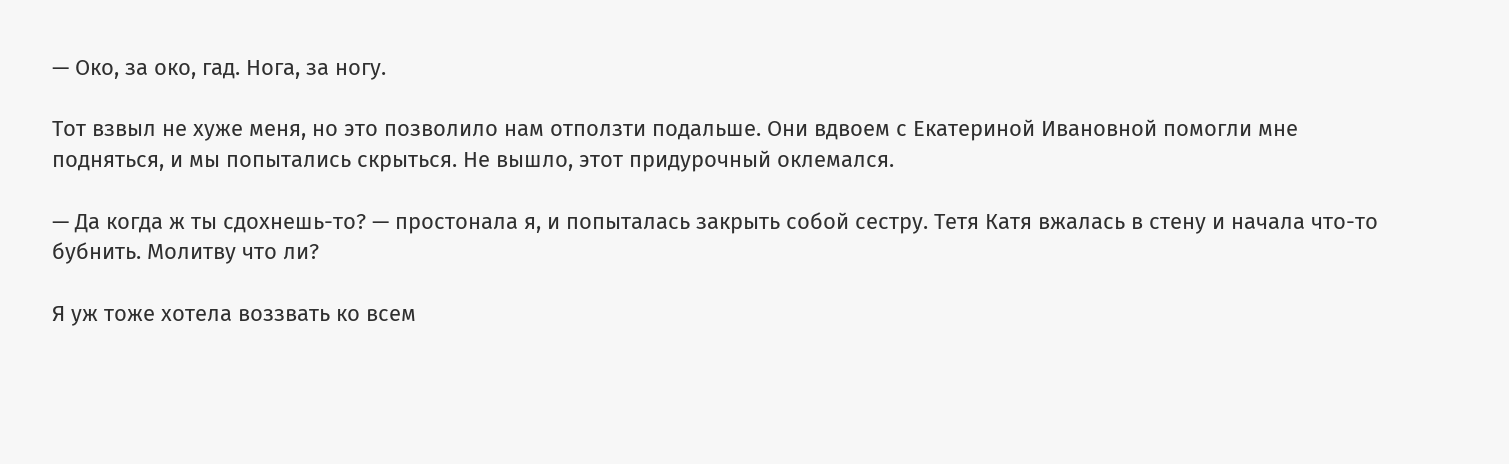— Око, за око, гад. Нога, за ногу.

Тот взвыл не хуже меня, но это позволило нам отползти подальше. Они вдвоем с Екатериной Ивановной помогли мне подняться, и мы попытались скрыться. Не вышло, этот придурочный оклемался.

— Да когда ж ты сдохнешь-то? — простонала я, и попыталась закрыть собой сестру. Тетя Катя вжалась в стену и начала что-то бубнить. Молитву что ли?

Я уж тоже хотела воззвать ко всем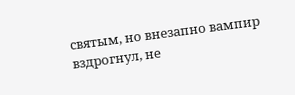святым, но внезапно вампир вздрогнул, не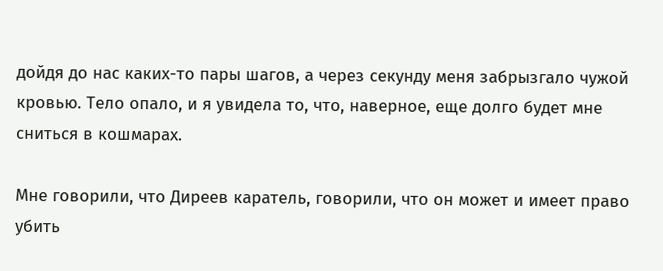дойдя до нас каких-то пары шагов, а через секунду меня забрызгало чужой кровью. Тело опало, и я увидела то, что, наверное, еще долго будет мне сниться в кошмарах.

Мне говорили, что Диреев каратель, говорили, что он может и имеет право убить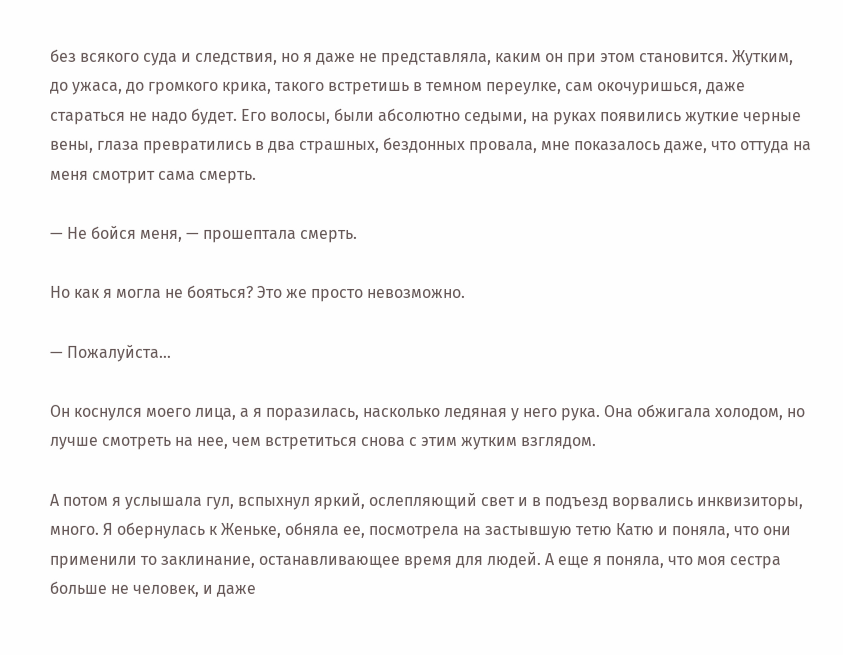без всякого суда и следствия, но я даже не представляла, каким он при этом становится. Жутким, до ужаса, до громкого крика, такого встретишь в темном переулке, сам окочуришься, даже стараться не надо будет. Его волосы, были абсолютно седыми, на руках появились жуткие черные вены, глаза превратились в два страшных, бездонных провала, мне показалось даже, что оттуда на меня смотрит сама смерть.

— Не бойся меня, — прошептала смерть.

Но как я могла не бояться? Это же просто невозможно.

— Пожалуйста…

Он коснулся моего лица, а я поразилась, насколько ледяная у него рука. Она обжигала холодом, но лучше смотреть на нее, чем встретиться снова с этим жутким взглядом.

А потом я услышала гул, вспыхнул яркий, ослепляющий свет и в подъезд ворвались инквизиторы, много. Я обернулась к Женьке, обняла ее, посмотрела на застывшую тетю Катю и поняла, что они применили то заклинание, останавливающее время для людей. А еще я поняла, что моя сестра больше не человек, и даже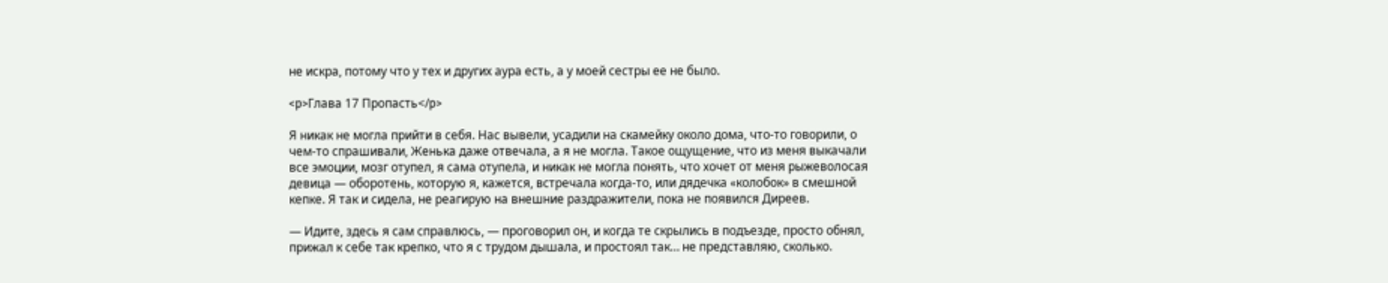не искра, потому что у тех и других аура есть, а у моей сестры ее не было.

<p>Глава 17 Пропасть</p>

Я никак не могла прийти в себя. Нас вывели, усадили на скамейку около дома, что-то говорили, о чем-то спрашивали, Женька даже отвечала, а я не могла. Такое ощущение, что из меня выкачали все эмоции, мозг отупел, я сама отупела, и никак не могла понять, что хочет от меня рыжеволосая девица — оборотень, которую я, кажется, встречала когда-то, или дядечка «колобок» в смешной кепке. Я так и сидела, не реагирую на внешние раздражители, пока не появился Диреев.

— Идите, здесь я сам справлюсь, — проговорил он, и когда те скрылись в подъезде, просто обнял, прижал к себе так крепко, что я с трудом дышала, и простоял так… не представляю, сколько.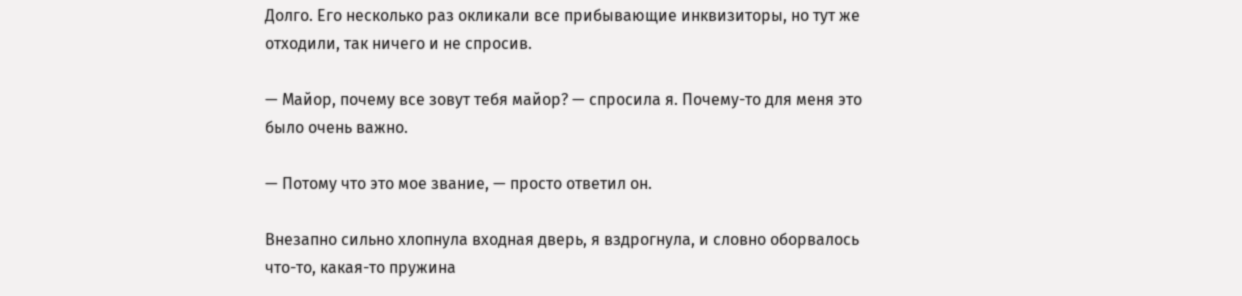Долго. Его несколько раз окликали все прибывающие инквизиторы, но тут же отходили, так ничего и не спросив.

— Майор, почему все зовут тебя майор? — спросила я. Почему-то для меня это было очень важно.

— Потому что это мое звание, — просто ответил он.

Внезапно сильно хлопнула входная дверь, я вздрогнула, и словно оборвалось что-то, какая-то пружина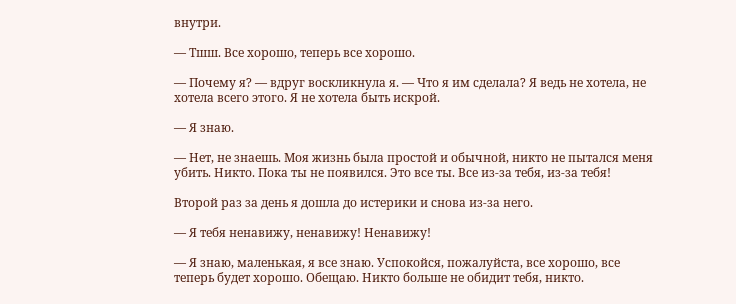внутри.

— Тшш. Все хорошо, теперь все хорошо.

— Почему я? — вдруг воскликнула я. — Что я им сделала? Я ведь не хотела, не хотела всего этого. Я не хотела быть искрой.

— Я знаю.

— Нет, не знаешь. Моя жизнь была простой и обычной, никто не пытался меня убить. Никто. Пока ты не появился. Это все ты. Все из-за тебя, из-за тебя!

Второй раз за день я дошла до истерики и снова из-за него.

— Я тебя ненавижу, ненавижу! Ненавижу!

— Я знаю, маленькая, я все знаю. Успокойся, пожалуйста, все хорошо, все теперь будет хорошо. Обещаю. Никто больше не обидит тебя, никто.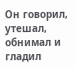Он говорил, утешал, обнимал и гладил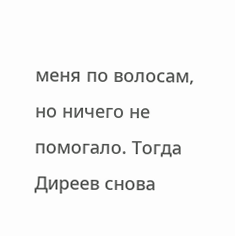меня по волосам, но ничего не помогало. Тогда Диреев снова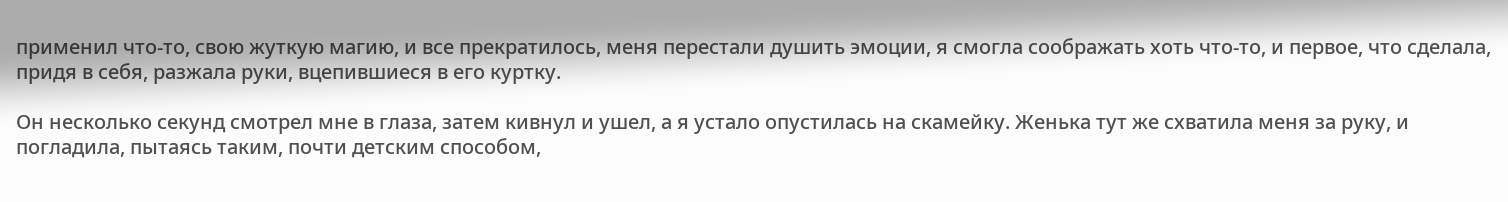применил что-то, свою жуткую магию, и все прекратилось, меня перестали душить эмоции, я смогла соображать хоть что-то, и первое, что сделала, придя в себя, разжала руки, вцепившиеся в его куртку.

Он несколько секунд смотрел мне в глаза, затем кивнул и ушел, а я устало опустилась на скамейку. Женька тут же схватила меня за руку, и погладила, пытаясь таким, почти детским способом,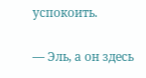успокоить.

— Эль, а он здесь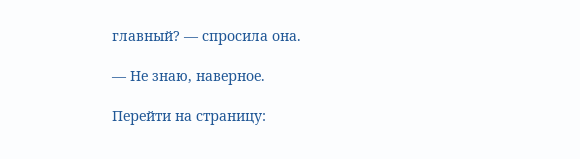главный? — спросила она.

— Не знаю, наверное.

Перейти на страницу: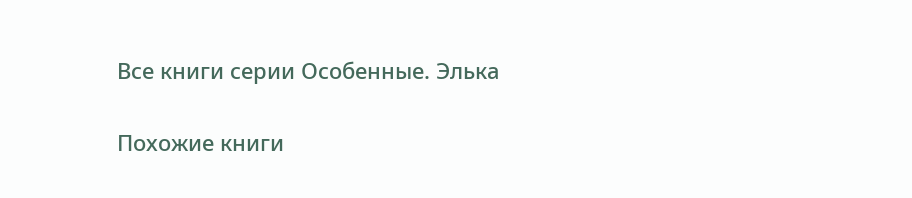Все книги серии Особенные. Элька

Похожие книги